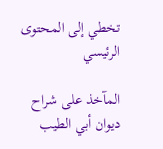تخطي إلى المحتوى الرئيسي

المآخذ على شراح ديوان أبي الطيب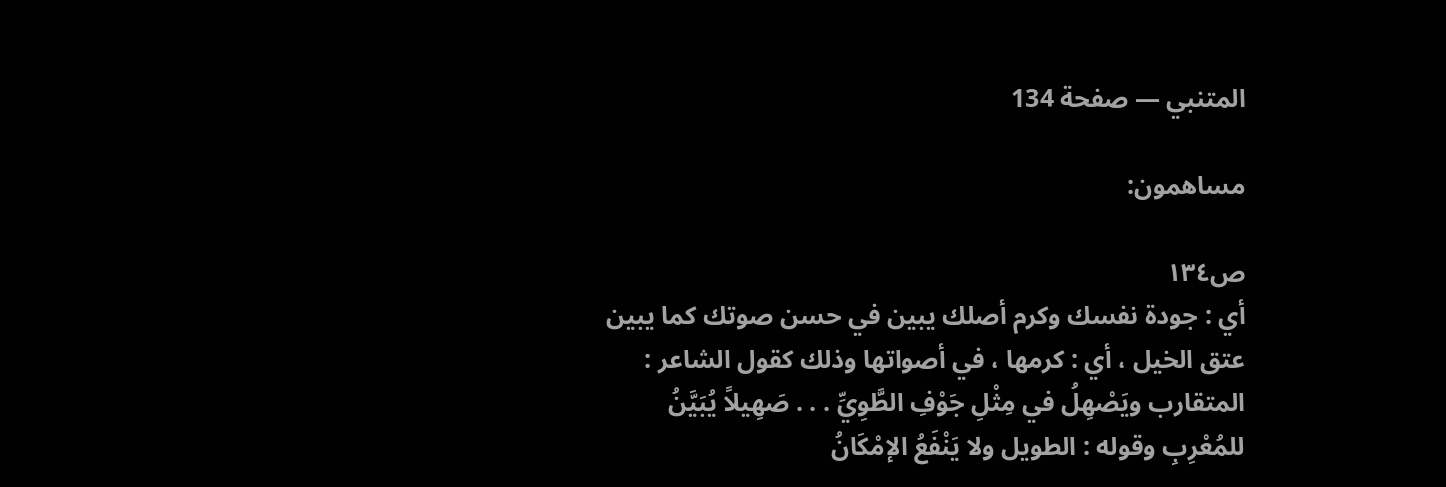المتنبي — صفحة 134

مساهمون:

ص١٣٤
أي : جودة نفسك وكرم أصلك يبين في حسن صوتك كما يبين عتق الخيل ، أي : كرمها ، في أصواتها وذلك كقول الشاعر : المتقارب ويَصْهِلُ في مِثْلِ جَوْفِ الطَّوِيِّ . . . صَهِيلاً يُبَيَّنُ للمُعْرِبِ وقوله : الطويل ولا يَنْفَعُ الإمْكَانُ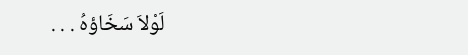لَوْلاَ سَخَاؤهُ . . .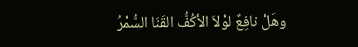وهَلْ نافِعٌ لوْلاَ الأكُفُّ القَنَا السُّمْرُ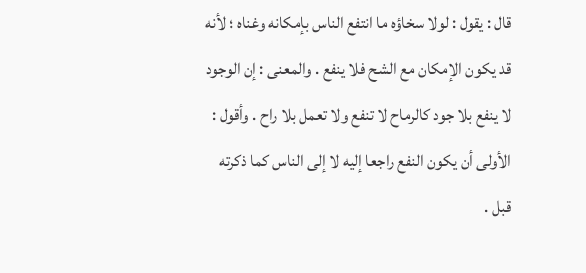قال : يقول : لولا سخاؤه ما انتفع الناس بإمكانه وغناه ؛ لأنه قد يكون الإمكان مع الشح فلا ينفع . والمعنى : إن الوجود لا ينفع بلا جود كالرماح لا تنفع ولا تعمل بلا راح . وأقول : الأولى أن يكون النفع راجعا إليه لا إلى الناس كما ذكرته قبل .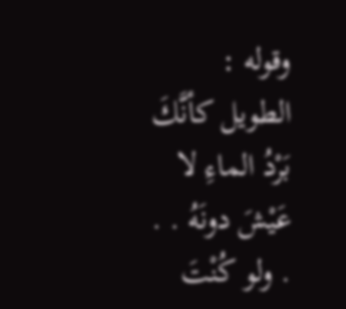وقوله : الطويل كأنَّكَ بَرْدُ الماءِ لا عَيْشَ دونَهُ . . . ولو كُنْتَ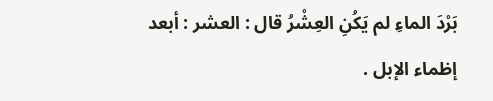بَرْدَ الماءِ لم يَكُنِ العِشْرُ قال : العشر : أبعد إظماء الإبل .